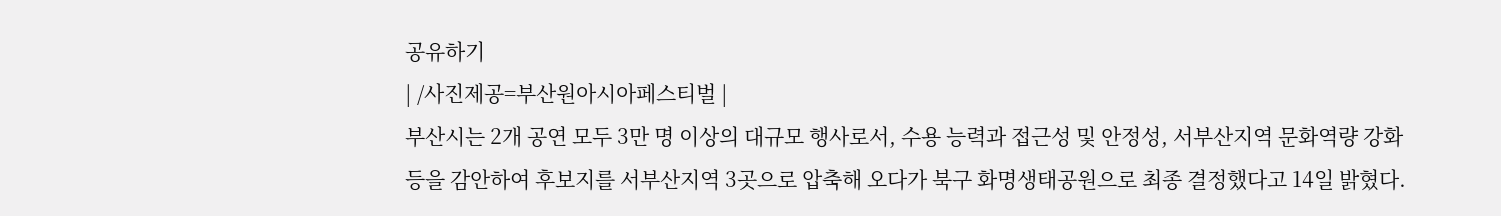공유하기
| /사진제공=부산원아시아페스티벌 |
부산시는 2개 공연 모두 3만 명 이상의 대규모 행사로서, 수용 능력과 접근성 및 안정성, 서부산지역 문화역량 강화 등을 감안하여 후보지를 서부산지역 3곳으로 압축해 오다가 북구 화명생태공원으로 최종 결정했다고 14일 밝혔다.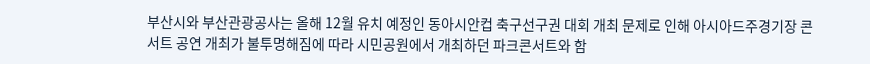부산시와 부산관광공사는 올해 12월 유치 예정인 동아시안컵 축구선구권 대회 개최 문제로 인해 아시아드주경기장 콘서트 공연 개최가 불투명해짐에 따라 시민공원에서 개최하던 파크콘서트와 함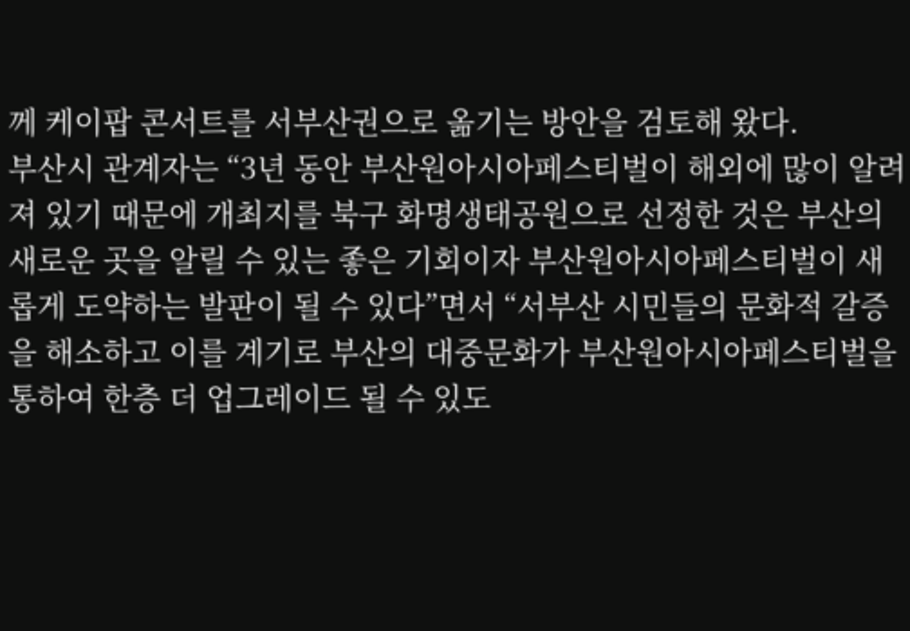께 케이팝 콘서트를 서부산권으로 옮기는 방안을 검토해 왔다.
부산시 관계자는 “3년 동안 부산원아시아페스티벌이 해외에 많이 알려져 있기 때문에 개최지를 북구 화명생태공원으로 선정한 것은 부산의 새로운 곳을 알릴 수 있는 좋은 기회이자 부산원아시아페스티벌이 새롭게 도약하는 발판이 될 수 있다”면서 “서부산 시민들의 문화적 갈증을 해소하고 이를 계기로 부산의 대중문화가 부산원아시아페스티벌을 통하여 한층 더 업그레이드 될 수 있도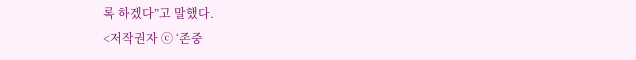록 하겠다”고 말했다.
<저작권자 ⓒ ‘존중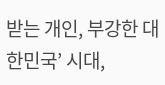받는 개인, 부강한 대한민국’ 시대,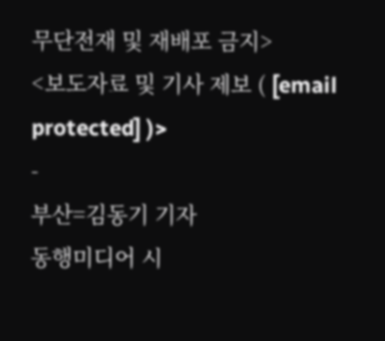무단전재 및 재배포 금지>
<보도자료 및 기사 제보 ( [email protected] )>
-
부산=김동기 기자
동행미디어 시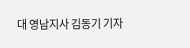대 영남지사 김동기 기자